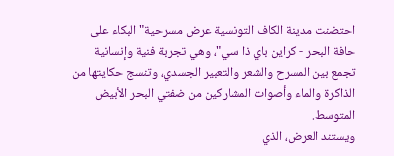احتضنت مدينة الكاف التونسية عرض مسرحية" البكاء على حافة البحر - كراين باي ذا سي"، وهي تجربة فنية وإنسانية تجمع بين المسرح والشعر والتعبير الجسدي، وتنسج حكايتها من الذاكرة والماء وأصوات المشاركين من ضفتي البحر الأبيض المتوسط.
ويستند العرض، الذي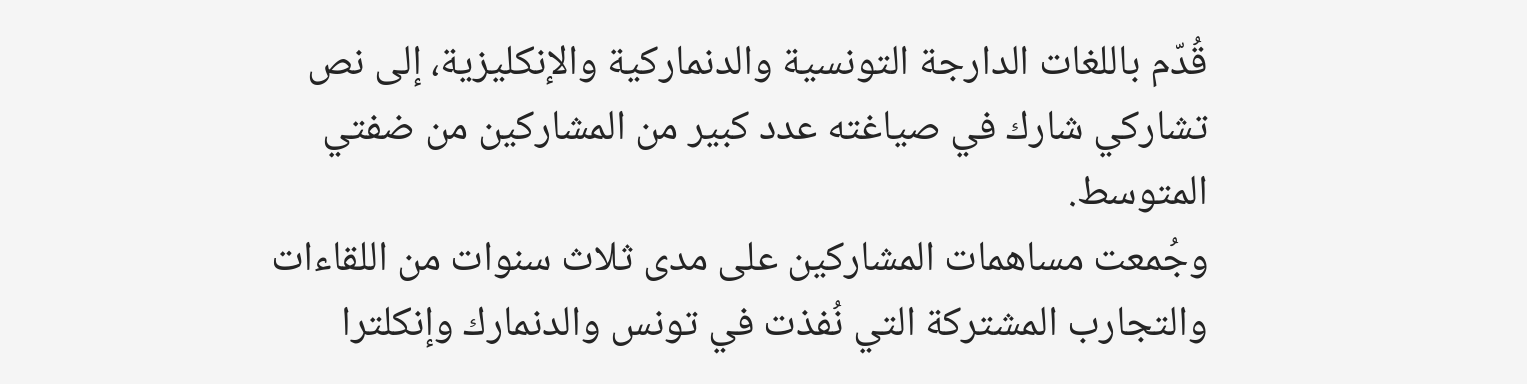قُدّم باللغات الدارجة التونسية والدنماركية والإنكليزية، إلى نص تشاركي شارك في صياغته عدد كبير من المشاركين من ضفتي المتوسط.
وجُمعت مساهمات المشاركين على مدى ثلاث سنوات من اللقاءات والتجارب المشتركة التي نُفذت في تونس والدنمارك وإنكلترا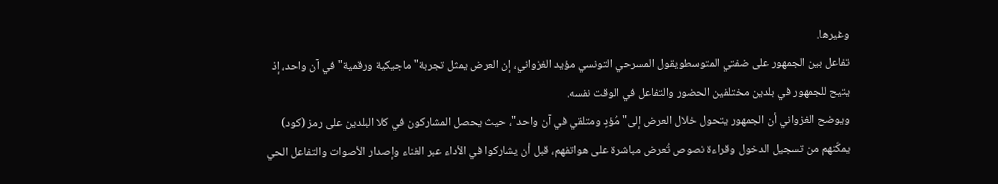وغيرها.
تفاعل بين الجمهور على ضفتي المتوسطويقول المسرحي التونسي مؤيد الغزواني، إن العرض يمثل تجربة" ماجيكية ورقمية" في آن واحد، إذ يتيح للجمهور في بلدين مختلفين الحضور والتفاعل في الوقت نفسه.
ويوضح الغزواني أن الجمهور يتحول خلال العرض إلى" مُؤدٍ ومتلقي في آن واحد"، حيث يحصل المشاركون في كلا البلدين على رمز (كود) يمكّنهم من تسجيل الدخول وقراءة نصوص تُعرض مباشرة على هواتفهم، قبل أن يشاركوا في الأداء عبر الغناء وإصدار الأصوات والتفاعل الحي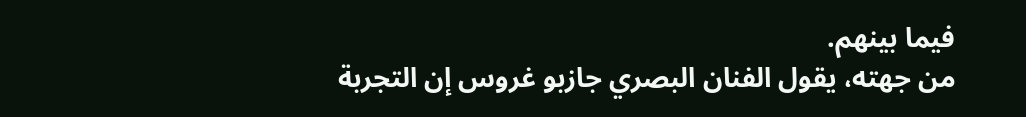فيما بينهم.
من جهته، يقول الفنان البصري جازبو غروس إن التجربة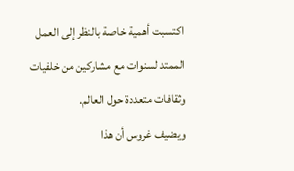اكتسبت أهمية خاصة بالنظر إلى العمل الممتد لسنوات مع مشاركين من خلفيات وثقافات متعددة حول العالم.
ويضيف غروس أن هذا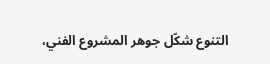التنوع شكّل جوهر المشروع الفني،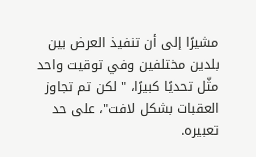مشيرًا إلى أن تنفيذ العرض بين بلدين مختلفين وفي توقيت واحد مثّل تحديًا كبيرًا، " لكن تم تجاوز العقبات بشكل لافت"، على حد تعبيره.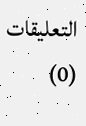التعليقات (0)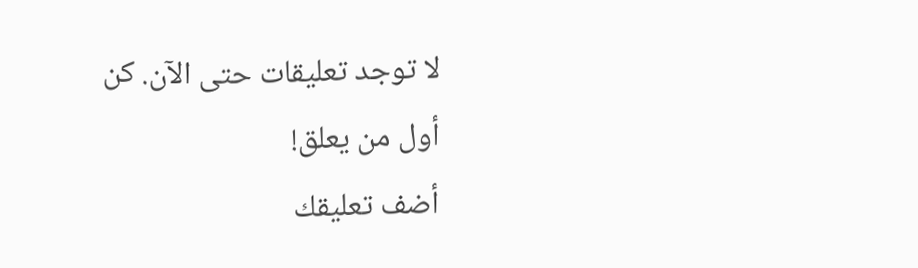لا توجد تعليقات حتى الآن. كن أول من يعلق!
أضف تعليقك